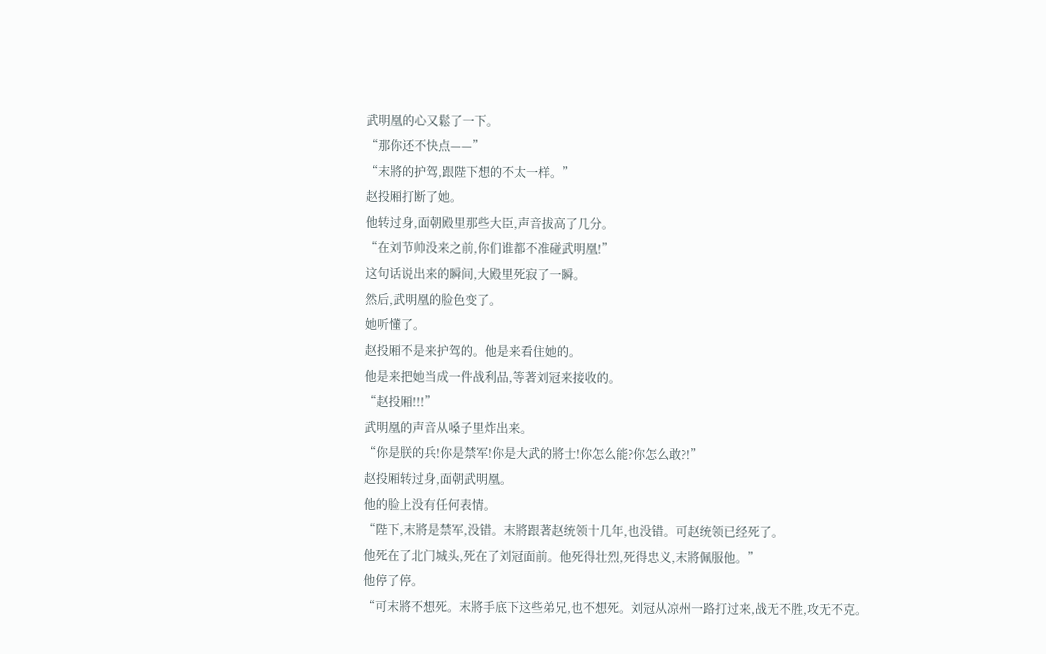武明凰的心又鬆了一下。
“那你还不快点——”
“末將的护驾,跟陛下想的不太一样。”
赵投厢打断了她。
他转过身,面朝殿里那些大臣,声音拔高了几分。
“在刘节帅没来之前,你们谁都不准碰武明凰!”
这句话说出来的瞬间,大殿里死寂了一瞬。
然后,武明凰的脸色变了。
她听懂了。
赵投厢不是来护驾的。他是来看住她的。
他是来把她当成一件战利品,等著刘冠来接收的。
“赵投厢!!!”
武明凰的声音从嗓子里炸出来。
“你是朕的兵!你是禁军!你是大武的將士!你怎么能?你怎么敢?!”
赵投厢转过身,面朝武明凰。
他的脸上没有任何表情。
“陛下,末將是禁军,没错。末將跟著赵统领十几年,也没错。可赵统领已经死了。
他死在了北门城头,死在了刘冠面前。他死得壮烈,死得忠义,末將佩服他。”
他停了停。
“可末將不想死。末將手底下这些弟兄,也不想死。刘冠从凉州一路打过来,战无不胜,攻无不克。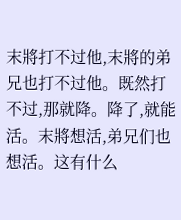末將打不过他,末將的弟兄也打不过他。既然打不过,那就降。降了,就能活。末將想活,弟兄们也想活。这有什么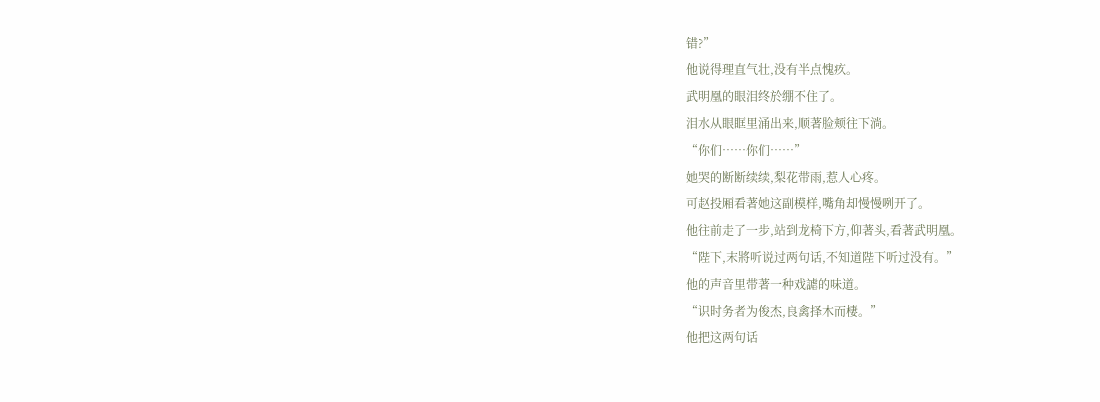错?”
他说得理直气壮,没有半点愧疚。
武明凰的眼泪终於绷不住了。
泪水从眼眶里涌出来,顺著脸颊往下淌。
“你们……你们……”
她哭的断断续续,梨花带雨,惹人心疼。
可赵投厢看著她这副模样,嘴角却慢慢咧开了。
他往前走了一步,站到龙椅下方,仰著头,看著武明凰。
“陛下,末將听说过两句话,不知道陛下听过没有。”
他的声音里带著一种戏謔的味道。
“识时务者为俊杰,良禽择木而棲。”
他把这两句话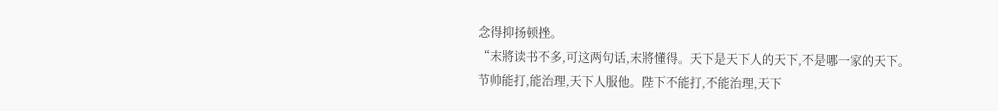念得抑扬顿挫。
“末將读书不多,可这两句话,末將懂得。天下是天下人的天下,不是哪一家的天下。
节帅能打,能治理,天下人服他。陛下不能打,不能治理,天下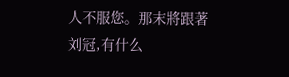人不服您。那末將跟著刘冠,有什么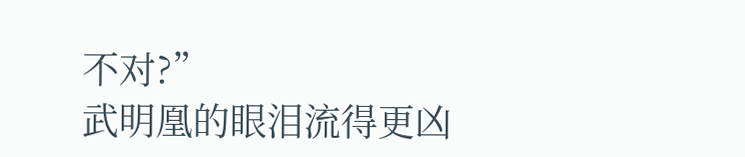不对?”
武明凰的眼泪流得更凶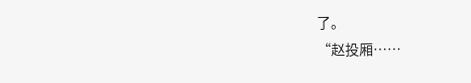了。
“赵投厢……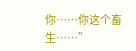你……你这个畜生……”